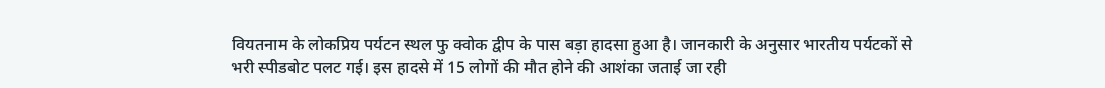वियतनाम के लोकप्रिय पर्यटन स्थल फु क्वोक द्वीप के पास बड़ा हादसा हुआ है। जानकारी के अनुसार भारतीय पर्यटकों से भरी स्पीडबोट पलट गई। इस हादसे में 15 लोगों की मौत होने की आशंका जताई जा रही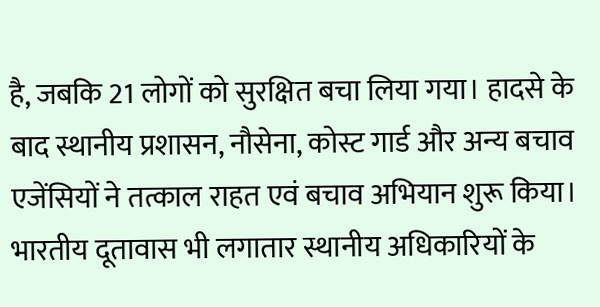है, जबकि 21 लोगों को सुरक्षित बचा लिया गया। हादसे के बाद स्थानीय प्रशासन, नौसेना, कोस्ट गार्ड और अन्य बचाव एजेंसियों ने तत्काल राहत एवं बचाव अभियान शुरू किया। भारतीय दूतावास भी लगातार स्थानीय अधिकारियों के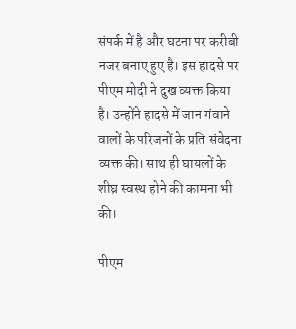संपर्क में है और घटना पर करीबी नजर बनाए हुए है। इस हादसे पर पीएम मोदी ने दुख व्यक्त किया है। उन्होंने हादसे में जान गंवाने वालों के परिजनों के प्रति संवेदना व्यक्त की। साथ ही घायलों के शीघ्र स्वस्थ होने की कामना भी की।

पीएम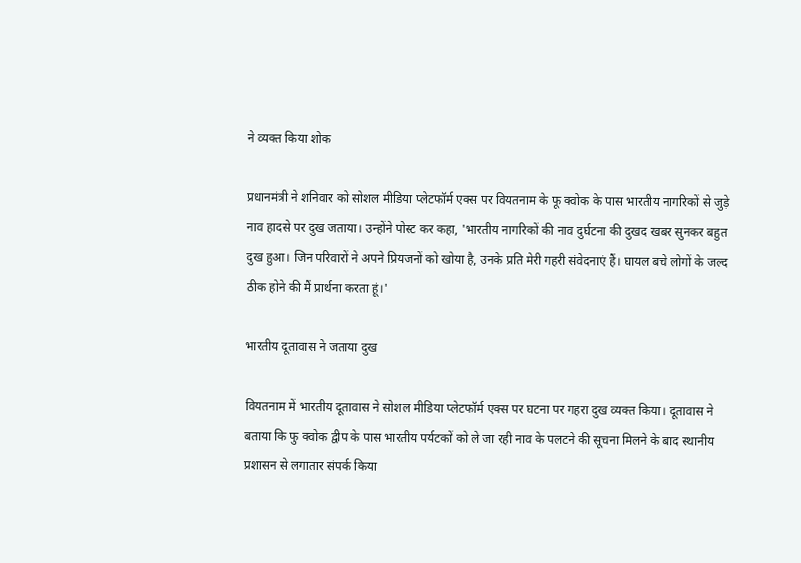ने व्यक्त किया शोक

प्रधानमंत्री ने शनिवार को सोशल मीडिया प्लेटफॉर्म एक्स पर वियतनाम के फू क्वोक के पास भारतीय नागरिकों से जुड़े नाव हादसे पर दुख जताया। उन्होंने पोस्ट कर कहा, 'भारतीय नागरिकों की नाव दुर्घटना की दुखद खबर सुनकर बहुत दुख हुआ। जिन परिवारों ने अपने प्रियजनों को खोया है, उनके प्रति मेरी गहरी संवेदनाएं हैं। घायल बचे लोगों के जल्द ठीक होने की मैं प्रार्थना करता हूं।'

भारतीय दूतावास ने जताया दुख

वियतनाम में भारतीय दूतावास ने सोशल मीडिया प्लेटफॉर्म एक्स पर घटना पर गहरा दुख व्यक्त किया। दूतावास ने बताया कि फु क्वोक द्वीप के पास भारतीय पर्यटकों को ले जा रही नाव के पलटने की सूचना मिलने के बाद स्थानीय प्रशासन से लगातार संपर्क किया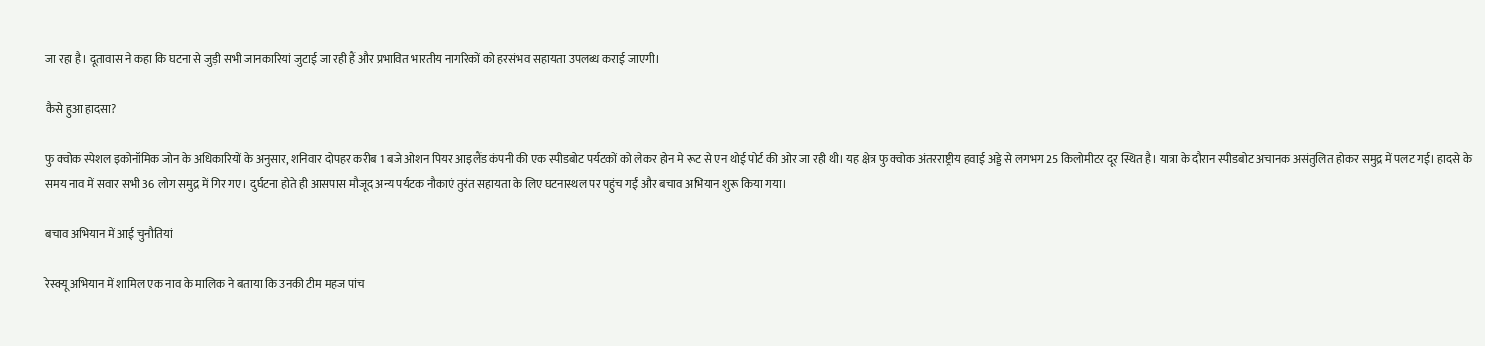जा रहा है। दूतावास ने कहा कि घटना से जुड़ी सभी जानकारियां जुटाई जा रही हैं और प्रभावित भारतीय नागरिकों को हरसंभव सहायता उपलब्ध कराई जाएगी।

कैसे हुआ हादसा?

फु क्वोक स्पेशल इकोनॉमिक जोन के अधिकारियों के अनुसार, शनिवार दोपहर करीब 1 बजे ओशन पियर आइलैंड कंपनी की एक स्पीडबोट पर्यटकों को लेकर होन मे रूट से एन थोई पोर्ट की ओर जा रही थी। यह क्षेत्र फु क्वोक अंतरराष्ट्रीय हवाई अड्डे से लगभग 25 किलोमीटर दूर स्थित है। यात्रा के दौरान स्पीडबोट अचानक असंतुलित होकर समुद्र में पलट गई। हादसे के समय नाव में सवार सभी 36 लोग समुद्र में गिर गए। दुर्घटना होते ही आसपास मौजूद अन्य पर्यटक नौकाएं तुरंत सहायता के लिए घटनास्थल पर पहुंच गईं और बचाव अभियान शुरू किया गया।

बचाव अभियान में आई चुनौतियां

रेस्क्यू अभियान में शामिल एक नाव के मालिक ने बताया कि उनकी टीम महज पांच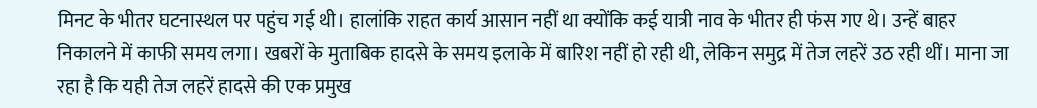मिनट के भीतर घटनास्थल पर पहुंच गई थी। हालांकि राहत कार्य आसान नहीं था क्योंकि कई यात्री नाव के भीतर ही फंस गए थे। उन्हें बाहर निकालने में काफी समय लगा। खबरों के मुताबिक हादसे के समय इलाके में बारिश नहीं हो रही थी, लेकिन समुद्र में तेज लहरें उठ रही थीं। माना जा रहा है कि यही तेज लहरें हादसे की एक प्रमुख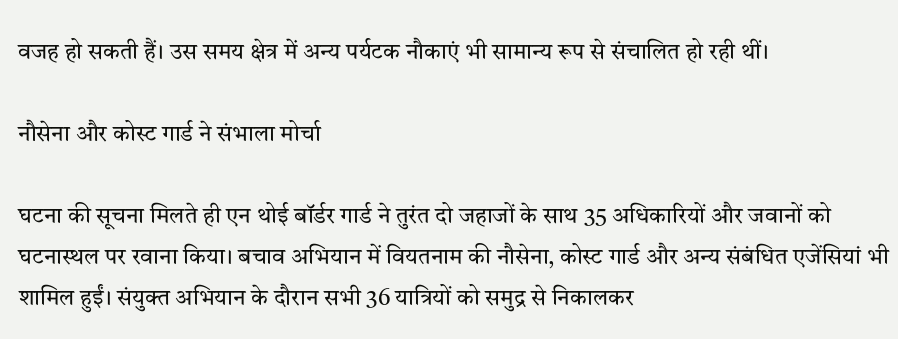वजह हो सकती हैं। उस समय क्षेत्र में अन्य पर्यटक नौकाएं भी सामान्य रूप से संचालित हो रही थीं।

नौसेना और कोस्ट गार्ड ने संभाला मोर्चा

घटना की सूचना मिलते ही एन थोई बॉर्डर गार्ड ने तुरंत दो जहाजों के साथ 35 अधिकारियों और जवानों को घटनास्थल पर रवाना किया। बचाव अभियान में वियतनाम की नौसेना, कोस्ट गार्ड और अन्य संबंधित एजेंसियां भी शामिल हुईं। संयुक्त अभियान के दौरान सभी 36 यात्रियों को समुद्र से निकालकर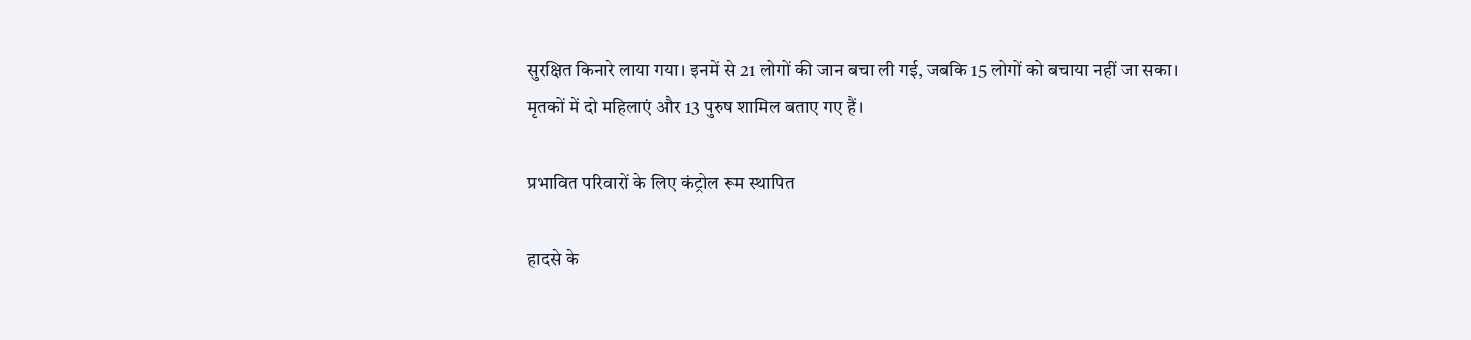सुरक्षित किनारे लाया गया। इनमें से 21 लोगों की जान बचा ली गई, जबकि 15 लोगों को बचाया नहीं जा सका। मृतकों में दो महिलाएं और 13 पुरुष शामिल बताए गए हैं।

प्रभावित परिवारों के लिए कंट्रोल रूम स्थापित

हादसे के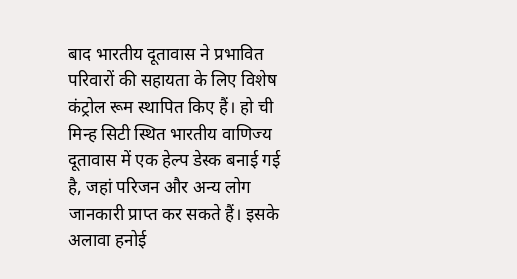बाद भारतीय दूतावास ने प्रभावित परिवारों की सहायता के लिए विशेष कंट्रोल रूम स्थापित किए हैं। हो ची मिन्ह सिटी स्थित भारतीय वाणिज्य दूतावास में एक हेल्प डेस्क बनाई गई है, जहां परिजन और अन्य लोग जानकारी प्राप्त कर सकते हैं। इसके अलावा हनोई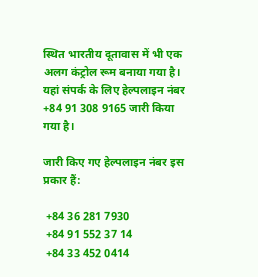स्थित भारतीय दूतावास में भी एक अलग कंट्रोल रूम बनाया गया है। यहां संपर्क के लिए हेल्पलाइन नंबर +84 91 308 9165 जारी किया गया है।

जारी किए गए हेल्पलाइन नंबर इस प्रकार हैं:

 +84 36 281 7930
 +84 91 552 37 14
 +84 33 452 0414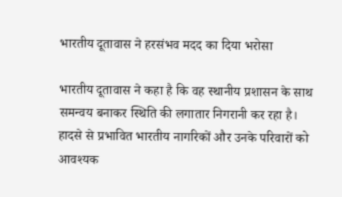भारतीय दूतावास ने हरसंभव मदद का दिया भरोसा

भारतीय दूतावास ने कहा है कि वह स्थानीय प्रशासन के साथ समन्वय बनाकर स्थिति की लगातार निगरानी कर रहा है। हादसे से प्रभावित भारतीय नागरिकों और उनके परिवारों को आवश्यक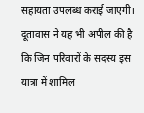सहायता उपलब्ध कराई जाएगी। दूतावास ने यह भी अपील की है कि जिन परिवारों के सदस्य इस यात्रा में शामिल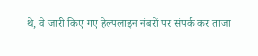थे, वे जारी किए गए हेल्पलाइन नंबरों पर संपर्क कर ताजा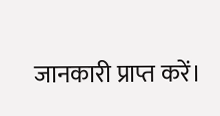जानकारी प्राप्त करें।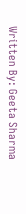Written By: Geeta Sharma